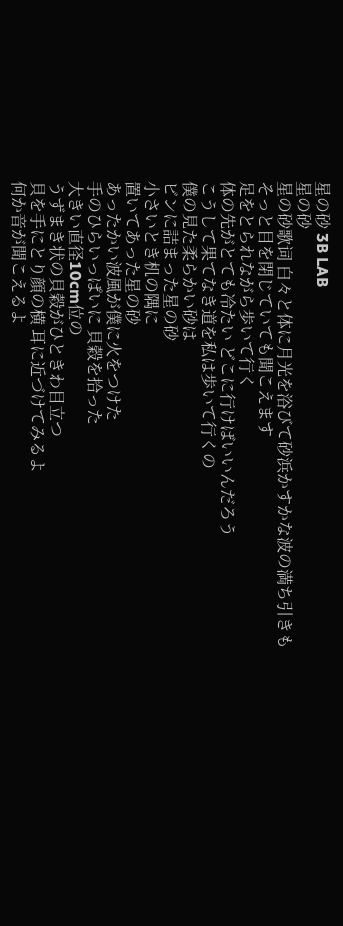星の砂 3B LAB
星の砂
星の砂歌词 白々と体に月光を浴びて砂浜かすかな波の満ち引きも
そっと目を閉じていても聞こえます
足をとられながら歩いて行く
体の先がとても冷たい どこに行けばいいんだろう
こうして果てなき道を私は歩いて行くの
僕の見た柔らかい砂は
ビンに詰まった星の砂
小さいとき机の隅に
置いてあった星の砂
あったかい波風が僕に火をつけた
手のひらいっぱいに 貝穀を拾った
大きい直径10cm位の
うずまき状の貝穀がひときわ目立つ
貝を手にとり顔の横 耳に近づけてみるよ
何か音が聞こえるよ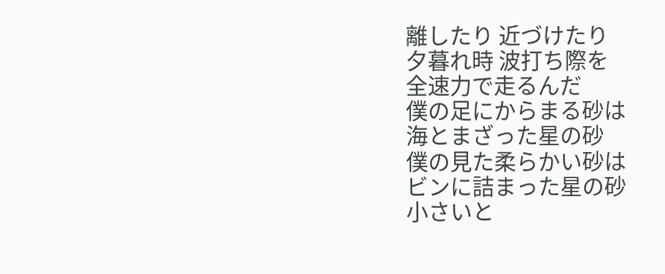離したり 近づけたり
夕暮れ時 波打ち際を
全速力で走るんだ
僕の足にからまる砂は
海とまざった星の砂
僕の見た柔らかい砂は
ビンに詰まった星の砂
小さいと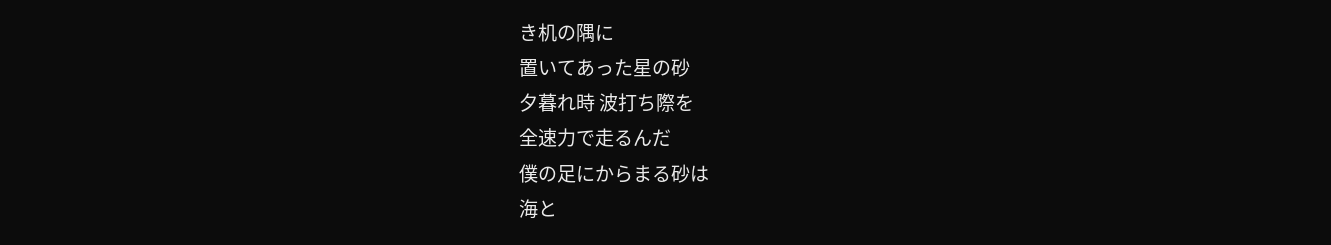き机の隅に
置いてあった星の砂
夕暮れ時 波打ち際を
全速力で走るんだ
僕の足にからまる砂は
海と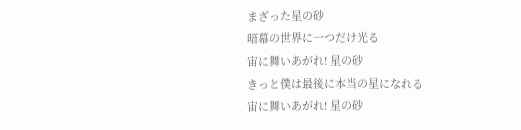まざった星の砂
暗幕の世界に一つだけ光る
宙に舞いあがれ! 星の砂
きっと僕は最後に本当の星になれる
宙に舞いあがれ! 星の砂